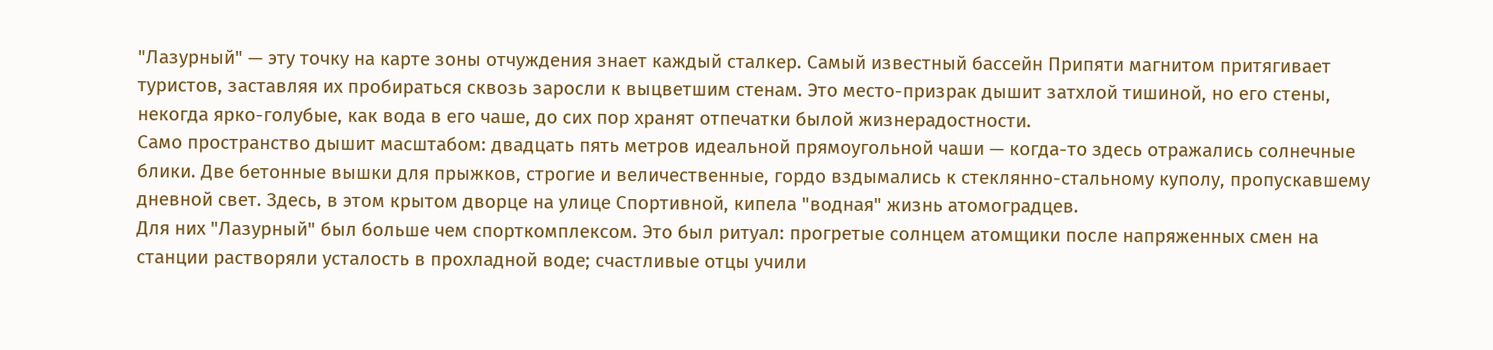"Лазурный" — эту точку на карте зоны отчуждения знает каждый сталкер. Самый известный бассейн Припяти магнитом притягивает туристов, заставляя их пробираться сквозь заросли к выцветшим стенам. Это место-призрак дышит затхлой тишиной, но его стены, некогда ярко-голубые, как вода в его чаше, до сих пор хранят отпечатки былой жизнерадостности.
Само пространство дышит масштабом: двадцать пять метров идеальной прямоугольной чаши — когда-то здесь отражались солнечные блики. Две бетонные вышки для прыжков, строгие и величественные, гордо вздымались к стеклянно-стальному куполу, пропускавшему дневной свет. Здесь, в этом крытом дворце на улице Спортивной, кипела "водная" жизнь атомоградцев.
Для них "Лазурный" был больше чем спорткомплексом. Это был ритуал: прогретые солнцем атомщики после напряженных смен на станции растворяли усталость в прохладной воде; счастливые отцы учили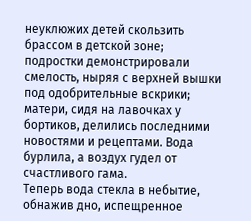неуклюжих детей скользить брассом в детской зоне; подростки демонстрировали смелость, ныряя с верхней вышки под одобрительные вскрики; матери, сидя на лавочках у бортиков, делились последними новостями и рецептами. Вода бурлила, а воздух гудел от счастливого гама.
Теперь вода стекла в небытие, обнажив дно, испещренное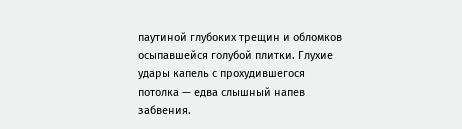паутиной глубоких трещин и обломков осыпавшейся голубой плитки. Глухие удары капель с прохудившегося потолка — едва слышный напев забвения.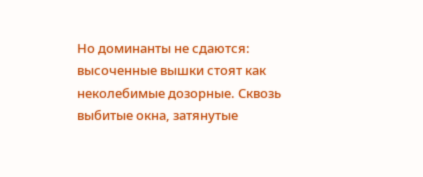Но доминанты не сдаются: высоченные вышки стоят как неколебимые дозорные. Сквозь выбитые окна, затянутые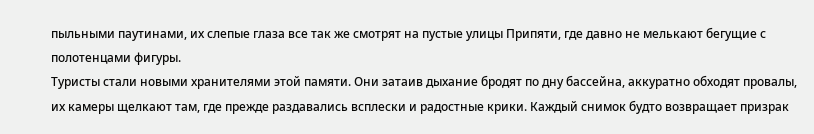пыльными паутинами, их слепые глаза все так же смотрят на пустые улицы Припяти, где давно не мелькают бегущие с полотенцами фигуры.
Туристы стали новыми хранителями этой памяти. Они затаив дыхание бродят по дну бассейна, аккуратно обходят провалы, их камеры щелкают там, где прежде раздавались всплески и радостные крики. Каждый снимок будто возвращает призрак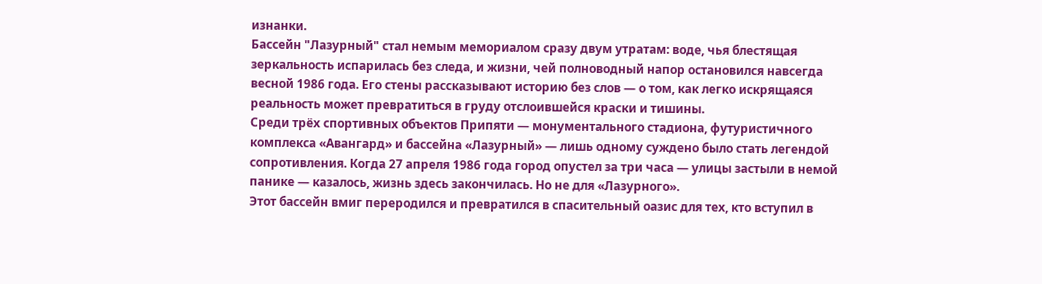изнанки.
Бассейн "Лазурный" стал немым мемориалом сразу двум утратам: воде, чья блестящая зеркальность испарилась без следа, и жизни, чей полноводный напор остановился навсегда весной 1986 года. Его стены рассказывают историю без слов — о том, как легко искрящаяся реальность может превратиться в груду отслоившейся краски и тишины.
Среди трёх спортивных объектов Припяти — монументального стадиона, футуристичного комплекса «Авангард» и бассейна «Лазурный» — лишь одному суждено было стать легендой сопротивления. Когда 27 апреля 1986 года город опустел за три часа — улицы застыли в немой панике — казалось, жизнь здесь закончилась. Но не для «Лазурного».
Этот бассейн вмиг переродился и превратился в спасительный оазис для тех, кто вступил в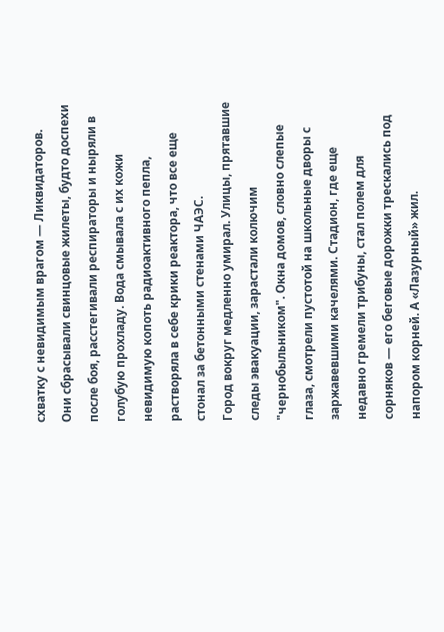схватку с невидимым врагом — Ликвидаторов.
Они сбрасывали свинцовые жилеты, будто доспехи после боя, расстегивали респираторы и ныряли в голубую прохладу. Вода смывала с их кожи невидимую копоть радиоактивного пепла, растворяла в себе крики реактора, что все еще стонал за бетонными стенами ЧАЭС.
Город вокруг медленно умирал. Улицы, прятавшие следы эвакуации, зарастали колючим "чернобыльником". Окна домов, словно слепые глаза, смотрели пустотой на школьные дворы с заржавевшими качелями. Стадион, где еще недавно гремели трибуны, стал полем для сорняков — его беговые дорожки трескались под напором корней. А «Лазурный» жил.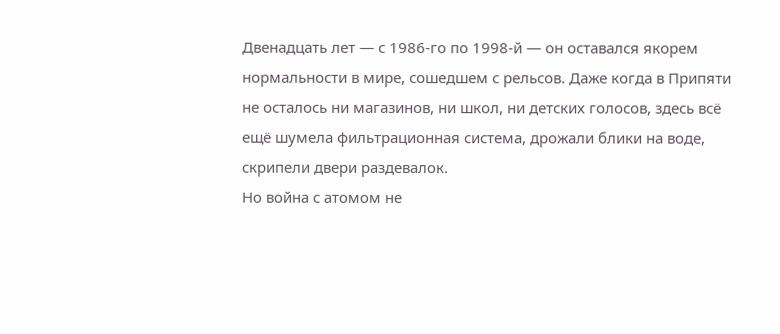Двенадцать лет — с 1986-го по 1998-й — он оставался якорем нормальности в мире, сошедшем с рельсов. Даже когда в Припяти не осталось ни магазинов, ни школ, ни детских голосов, здесь всё ещё шумела фильтрационная система, дрожали блики на воде, скрипели двери раздевалок.
Но война с атомом не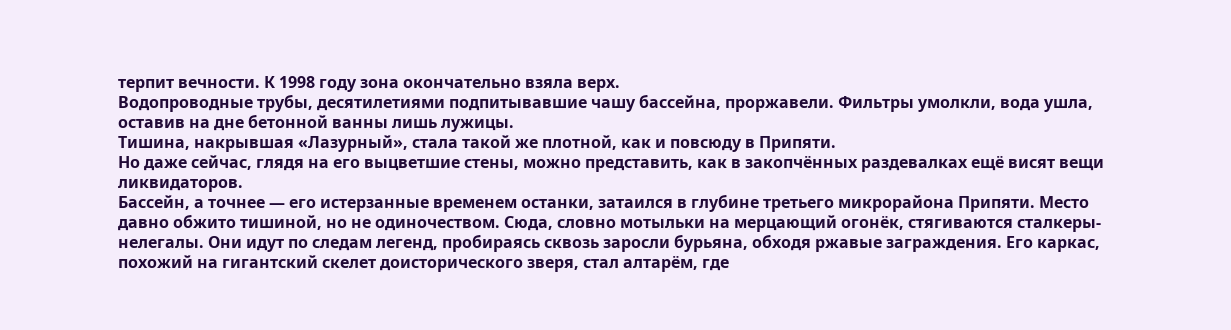терпит вечности. К 1998 году зона окончательно взяла верх.
Водопроводные трубы, десятилетиями подпитывавшие чашу бассейна, проржавели. Фильтры умолкли, вода ушла, оставив на дне бетонной ванны лишь лужицы.
Тишина, накрывшая «Лазурный», стала такой же плотной, как и повсюду в Припяти.
Но даже сейчас, глядя на его выцветшие стены, можно представить, как в закопчённых раздевалках ещё висят вещи ликвидаторов.
Бассейн, а точнее — его истерзанные временем останки, затаился в глубине третьего микрорайона Припяти. Место давно обжито тишиной, но не одиночеством. Сюда, словно мотыльки на мерцающий огонёк, стягиваются сталкеры-нелегалы. Они идут по следам легенд, пробираясь сквозь заросли бурьяна, обходя ржавые заграждения. Его каркас, похожий на гигантский скелет доисторического зверя, стал алтарём, где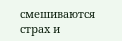смешиваются страх и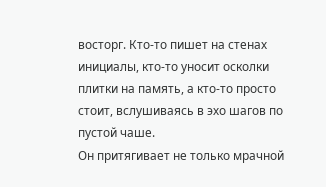восторг. Кто-то пишет на стенах инициалы, кто-то уносит осколки плитки на память, а кто-то просто стоит, вслушиваясь в эхо шагов по пустой чаше.
Он притягивает не только мрачной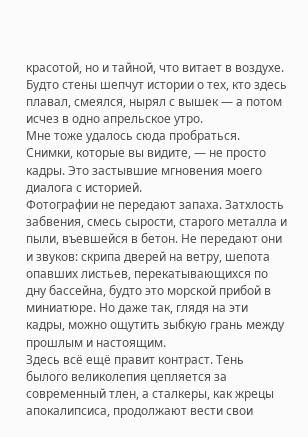красотой, но и тайной, что витает в воздухе. Будто стены шепчут истории о тех, кто здесь плавал, смеялся, нырял с вышек — а потом исчез в одно апрельское утро.
Мне тоже удалось сюда пробраться. Снимки, которые вы видите, — не просто кадры. Это застывшие мгновения моего диалога с историей.
Фотографии не передают запаха. Затхлость забвения, смесь сырости, старого металла и пыли, въевшейся в бетон. Не передают они и звуков: скрипа дверей на ветру, шепота опавших листьев, перекатывающихся по дну бассейна, будто это морской прибой в миниатюре. Но даже так, глядя на эти кадры, можно ощутить зыбкую грань между прошлым и настоящим.
Здесь всё ещё правит контраст. Тень былого великолепия цепляется за современный тлен, а сталкеры, как жрецы апокалипсиса, продолжают вести свои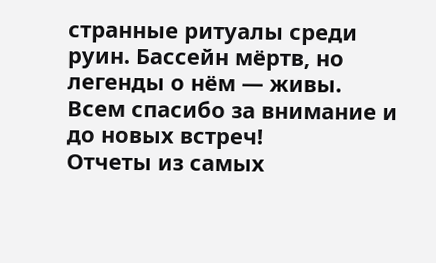странные ритуалы среди руин. Бассейн мёртв, но легенды о нём — живы.
Всем спасибо за внимание и до новых встреч!
Отчеты из самых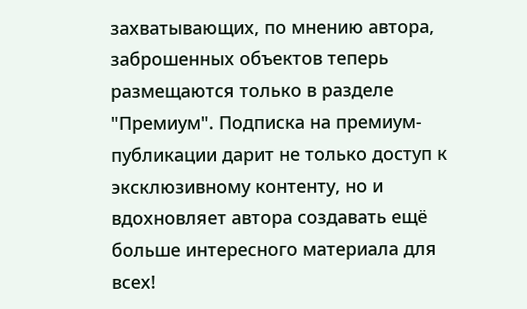захватывающих, по мнению автора, заброшенных объектов теперь размещаются только в разделе "Премиум". Подписка на премиум-публикации дарит не только доступ к эксклюзивному контенту, но и вдохновляет автора создавать ещё больше интересного материала для всех!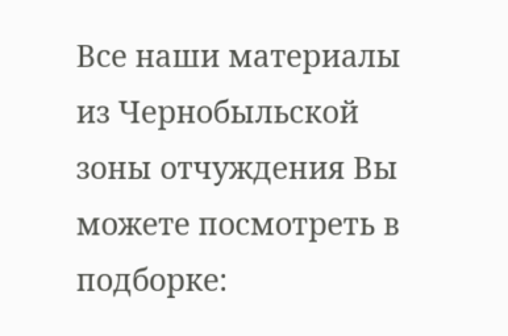Все наши материалы из Чернобыльской зоны отчуждения Вы можете посмотреть в подборке: